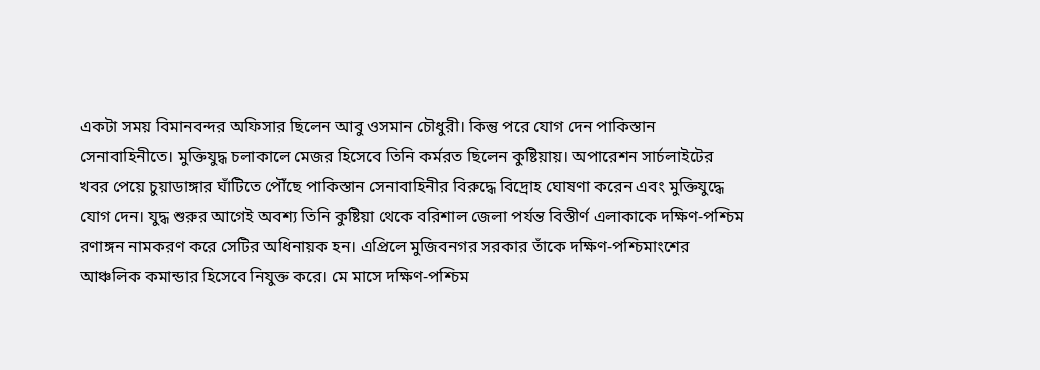একটা সময় বিমানবন্দর অফিসার ছিলেন আবু ওসমান চৌধুরী। কিন্তু পরে যোগ দেন পাকিস্তান সেনাবাহিনীতে। মুক্তিযুদ্ধ চলাকালে মেজর হিসেবে তিনি কর্মরত ছিলেন কুষ্টিয়ায়। অপারেশন সার্চলাইটের খবর পেয়ে চুয়াডাঙ্গার ঘাঁটিতে পৌঁছে পাকিস্তান সেনাবাহিনীর বিরুদ্ধে বিদ্রোহ ঘোষণা করেন এবং মুক্তিযুদ্ধে যোগ দেন। যুদ্ধ শুরুর আগেই অবশ্য তিনি কুষ্টিয়া থেকে বরিশাল জেলা পর্যন্ত বিস্তীর্ণ এলাকাকে দক্ষিণ-পশ্চিম রণাঙ্গন নামকরণ করে সেটির অধিনায়ক হন। এপ্রিলে মুজিবনগর সরকার তাঁকে দক্ষিণ-পশ্চিমাংশের আঞ্চলিক কমান্ডার হিসেবে নিযুক্ত করে। মে মাসে দক্ষিণ-পশ্চিম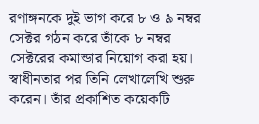রণাঙ্গনকে দুই ভাগ করে ৮ ও ৯ নম্বর সেক্টর গঠন করে তাঁকে ৮ নম্বর সেক্টরের কমান্ডার নিয়োগ করা হয়। স্বাধীনতার পর তিনি লেখালেখি শুরু করেন। তাঁর প্রকাশিত কয়েকটি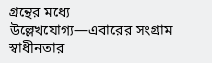গ্রন্থের মধ্যে উল্লেখযোগ্য—এবারের সংগ্রাম স্বাধীনতার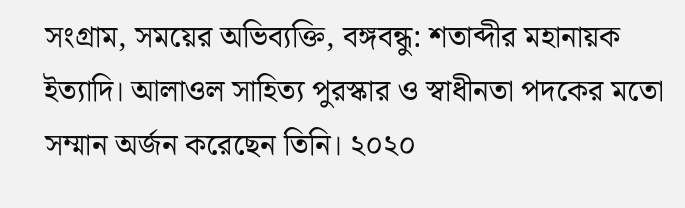সংগ্রাম, সময়ের অভিব্যক্তি, বঙ্গবন্ধু: শতাব্দীর মহানায়ক ইত্যাদি। আলাওল সাহিত্য পুরস্কার ও স্বাধীনতা পদকের মতো সম্মান অর্জন করেছেন তিনি। ২০২০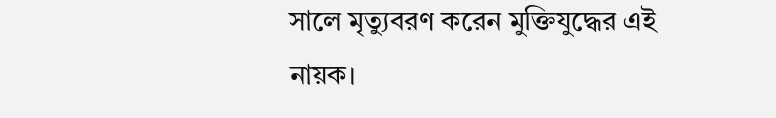সালে মৃত্যুবরণ করেন মুক্তিযুদ্ধের এই নায়ক।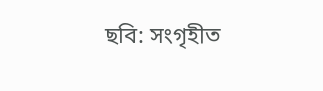ছবি: সংগৃহীত